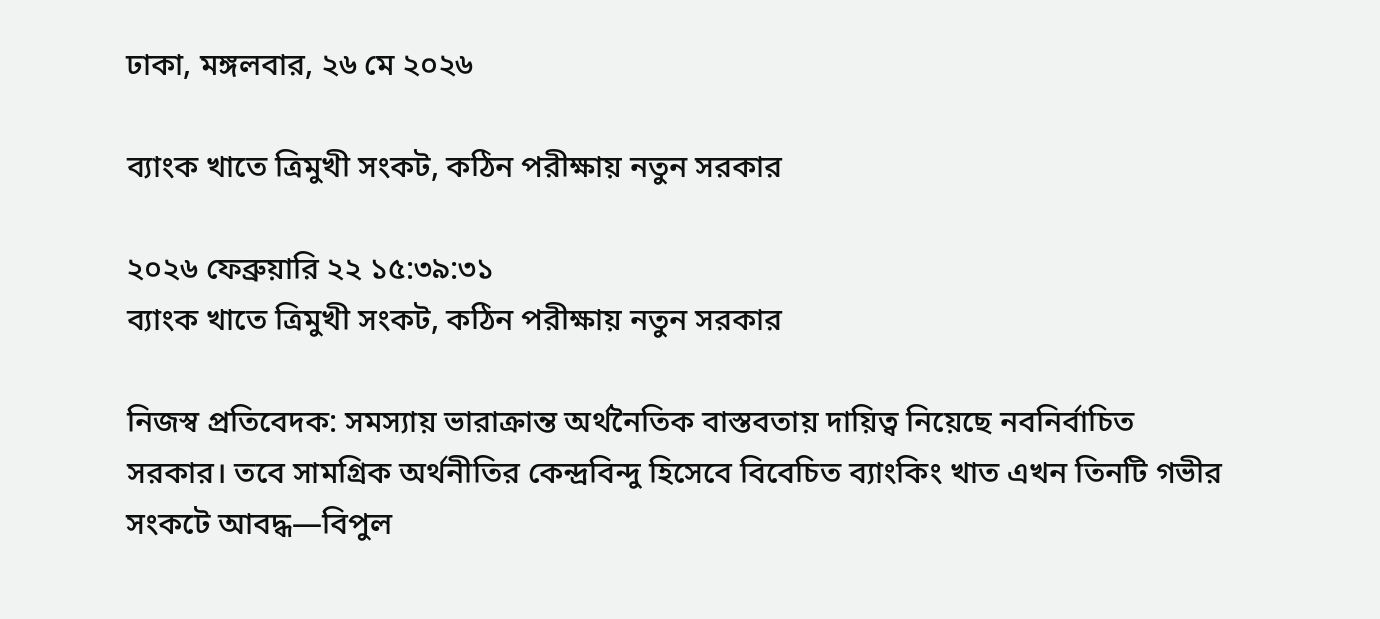ঢাকা, মঙ্গলবার, ২৬ মে ২০২৬

ব্যাংক খাতে ত্রিমুখী সংকট, কঠিন পরীক্ষায় নতুন সরকার

২০২৬ ফেব্রুয়ারি ২২ ১৫:৩৯:৩১
ব্যাংক খাতে ত্রিমুখী সংকট, কঠিন পরীক্ষায় নতুন সরকার

নিজস্ব প্রতিবেদক: সমস্যায় ভারাক্রান্ত অর্থনৈতিক বাস্তবতায় দায়িত্ব নিয়েছে নবনির্বাচিত সরকার। তবে সামগ্রিক অর্থনীতির কেন্দ্রবিন্দু হিসেবে বিবেচিত ব্যাংকিং খাত এখন তিনটি গভীর সংকটে আবদ্ধ—বিপুল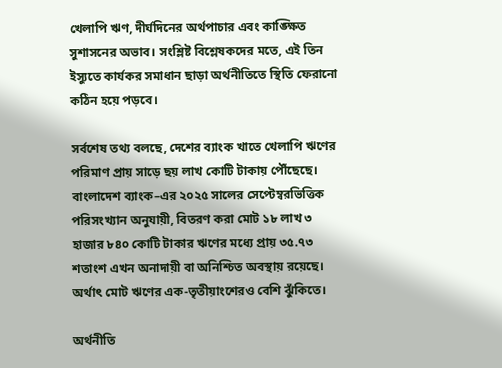খেলাপি ঋণ, দীর্ঘদিনের অর্থপাচার এবং কাঙ্ক্ষিত সুশাসনের অভাব। সংশ্লিষ্ট বিশ্লেষকদের মতে, এই তিন ইস্যুতে কার্যকর সমাধান ছাড়া অর্থনীতিতে স্থিতি ফেরানো কঠিন হয়ে পড়বে।

সর্বশেষ তথ্য বলছে, দেশের ব্যাংক খাতে খেলাপি ঋণের পরিমাণ প্রায় সাড়ে ছয় লাখ কোটি টাকায় পৌঁছেছে। বাংলাদেশ ব্যাংক–এর ২০২৫ সালের সেপ্টেম্বরভিত্তিক পরিসংখ্যান অনুযায়ী, বিতরণ করা মোট ১৮ লাখ ৩ হাজার ৮৪০ কোটি টাকার ঋণের মধ্যে প্রায় ৩৫.৭৩ শতাংশ এখন অনাদায়ী বা অনিশ্চিত অবস্থায় রয়েছে। অর্থাৎ মোট ঋণের এক-তৃতীয়াংশেরও বেশি ঝুঁকিতে।

অর্থনীতি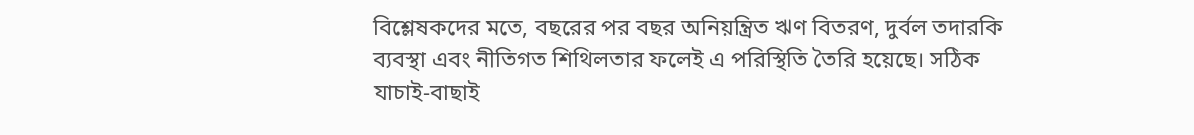বিশ্লেষকদের মতে, বছরের পর বছর অনিয়ন্ত্রিত ঋণ বিতরণ, দুর্বল তদারকি ব্যবস্থা এবং নীতিগত শিথিলতার ফলেই এ পরিস্থিতি তৈরি হয়েছে। সঠিক যাচাই-বাছাই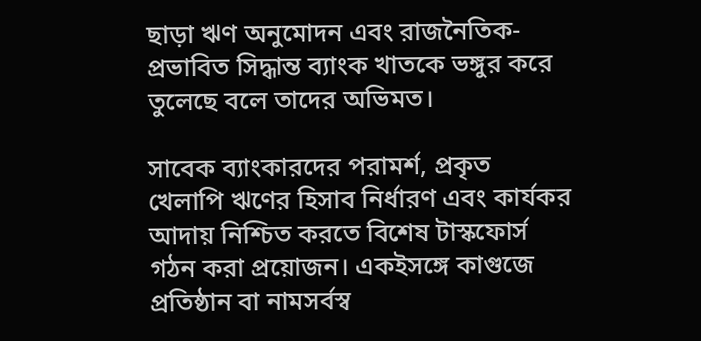ছাড়া ঋণ অনুমোদন এবং রাজনৈতিক-প্রভাবিত সিদ্ধান্ত ব্যাংক খাতকে ভঙ্গুর করে তুলেছে বলে তাদের অভিমত।

সাবেক ব্যাংকারদের পরামর্শ, প্রকৃত খেলাপি ঋণের হিসাব নির্ধারণ এবং কার্যকর আদায় নিশ্চিত করতে বিশেষ টাস্কফোর্স গঠন করা প্রয়োজন। একইসঙ্গে কাগুজে প্রতিষ্ঠান বা নামসর্বস্ব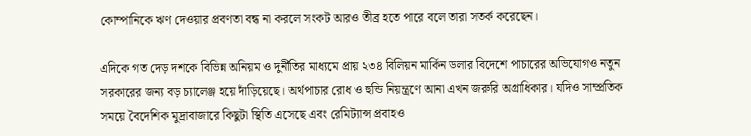কোম্পানিকে ঋণ দেওয়ার প্রবণতা বন্ধ না করলে সংকট আরও তীব্র হতে পারে বলে তারা সতর্ক করেছেন।

এদিকে গত দেড় দশকে বিভিন্ন অনিয়ম ও দুর্নীতির মাধ্যমে প্রায় ২৩৪ বিলিয়ন মার্কিন ডলার বিদেশে পাচারের অভিযোগও নতুন সরকারের জন্য বড় চ্যালেঞ্জ হয়ে দাঁড়িয়েছে। অর্থপাচার রোধ ও হুন্ডি নিয়ন্ত্রণে আনা এখন জরুরি অগ্রাধিকার। যদিও সাম্প্রতিক সময়ে বৈদেশিক মুদ্রাবাজারে কিছুটা স্থিতি এসেছে এবং রেমিট্যান্স প্রবাহও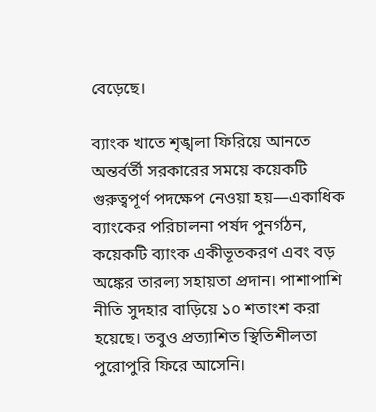বেড়েছে।

ব্যাংক খাতে শৃঙ্খলা ফিরিয়ে আনতে অন্তর্বর্তী সরকারের সময়ে কয়েকটি গুরুত্বপূর্ণ পদক্ষেপ নেওয়া হয়—একাধিক ব্যাংকের পরিচালনা পর্ষদ পুনর্গঠন, কয়েকটি ব্যাংক একীভূতকরণ এবং বড় অঙ্কের তারল্য সহায়তা প্রদান। পাশাপাশি নীতি সুদহার বাড়িয়ে ১০ শতাংশ করা হয়েছে। তবুও প্রত্যাশিত স্থিতিশীলতা পুরোপুরি ফিরে আসেনি।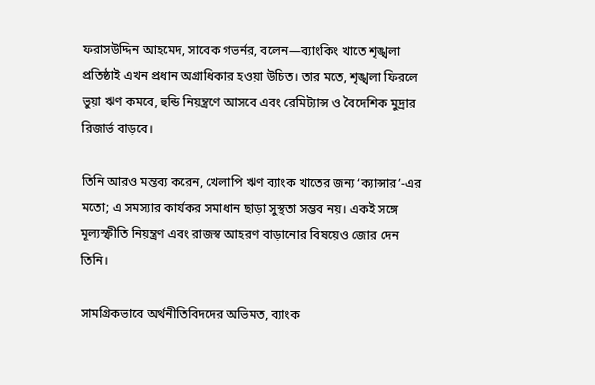ফরাসউদ্দিন আহমেদ, সাবেক গভর্নর, বলেন—ব্যাংকিং খাতে শৃঙ্খলা প্রতিষ্ঠাই এখন প্রধান অগ্রাধিকার হওয়া উচিত। তার মতে, শৃঙ্খলা ফিরলে ভুয়া ঋণ কমবে, হুন্ডি নিয়ন্ত্রণে আসবে এবং রেমিট্যান্স ও বৈদেশিক মুদ্রার রিজার্ভ বাড়বে।

তিনি আরও মন্তব্য করেন, খেলাপি ঋণ ব্যাংক খাতের জন্য ‘ক্যান্সার’-এর মতো; এ সমস্যার কার্যকর সমাধান ছাড়া সুস্থতা সম্ভব নয়। একই সঙ্গে মূল্যস্ফীতি নিয়ন্ত্রণ এবং রাজস্ব আহরণ বাড়ানোর বিষয়েও জোর দেন তিনি।

সামগ্রিকভাবে অর্থনীতিবিদদের অভিমত, ব্যাংক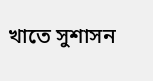খাতে সুশাসন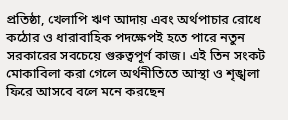প্রতিষ্ঠা, খেলাপি ঋণ আদায় এবং অর্থপাচার রোধে কঠোর ও ধারাবাহিক পদক্ষেপই হতে পারে নতুন সরকারের সবচেয়ে গুরুত্বপূর্ণ কাজ। এই তিন সংকট মোকাবিলা করা গেলে অর্থনীতিতে আস্থা ও শৃঙ্খলা ফিরে আসবে বলে মনে করছেন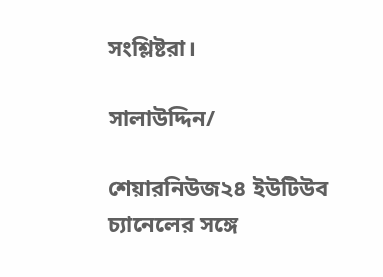সংশ্লিষ্টরা।

সালাউদ্দিন/

শেয়ারনিউজ২৪ ইউটিউব চ্যানেলের সঙ্গে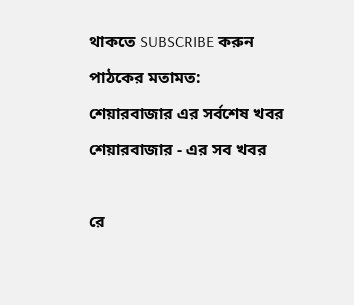থাকতে SUBSCRIBE করুন

পাঠকের মতামত:

শেয়ারবাজার এর সর্বশেষ খবর

শেয়ারবাজার - এর সব খবর



রে